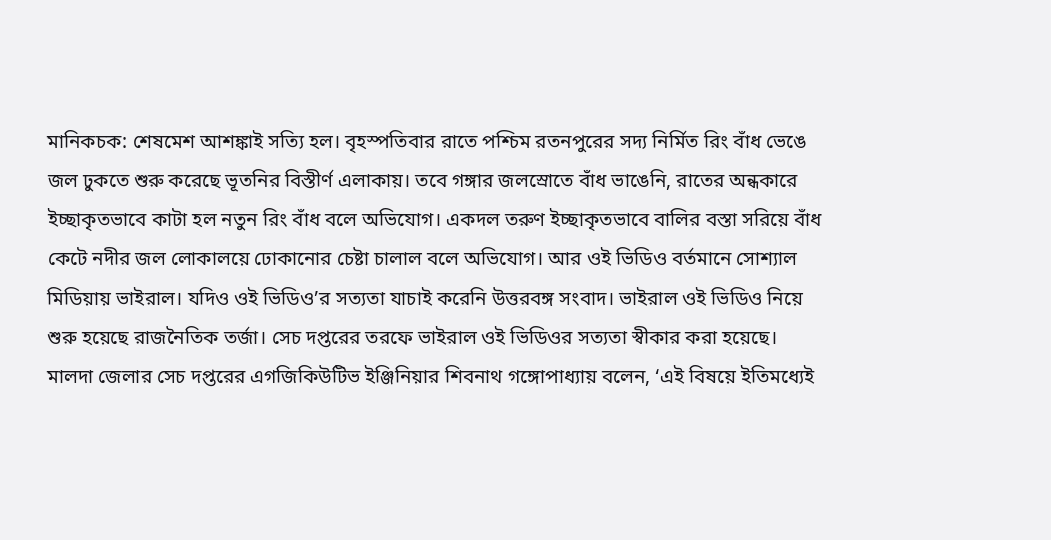মানিকচক: শেষমেশ আশঙ্কাই সত্যি হল। বৃহস্পতিবার রাতে পশ্চিম রতনপুরের সদ্য নির্মিত রিং বাঁধ ভেঙে জল ঢুকতে শুরু করেছে ভূতনির বিস্তীর্ণ এলাকায়। তবে গঙ্গার জলস্রোতে বাঁধ ভাঙেনি, রাতের অন্ধকারে ইচ্ছাকৃতভাবে কাটা হল নতুন রিং বাঁধ বলে অভিযোগ। একদল তরুণ ইচ্ছাকৃতভাবে বালির বস্তা সরিয়ে বাঁধ কেটে নদীর জল লোকালয়ে ঢোকানোর চেষ্টা চালাল বলে অভিযোগ। আর ওই ভিডিও বর্তমানে সোশ্যাল মিডিয়ায় ভাইরাল। যদিও ওই ভিডিও’র সত্যতা যাচাই করেনি উত্তরবঙ্গ সংবাদ। ভাইরাল ওই ভিডিও নিয়ে শুরু হয়েছে রাজনৈতিক তর্জা। সেচ দপ্তরের তরফে ভাইরাল ওই ভিডিওর সত্যতা স্বীকার করা হয়েছে। মালদা জেলার সেচ দপ্তরের এগজিকিউটিভ ইঞ্জিনিয়ার শিবনাথ গঙ্গোপাধ্যায় বলেন, ‘এই বিষয়ে ইতিমধ্যেই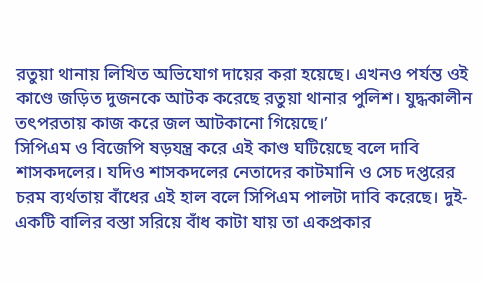রতুয়া থানায় লিখিত অভিযোগ দায়ের করা হয়েছে। এখনও পর্যন্ত ওই কাণ্ডে জড়িত দুজনকে আটক করেছে রতুয়া থানার পুলিশ। যুদ্ধকালীন তৎপরতায় কাজ করে জল আটকানো গিয়েছে।’
সিপিএম ও বিজেপি ষড়যন্ত্র করে এই কাণ্ড ঘটিয়েছে বলে দাবি শাসকদলের। যদিও শাসকদলের নেতাদের কাটমানি ও সেচ দপ্তরের চরম ব্যর্থতায় বাঁধের এই হাল বলে সিপিএম পালটা দাবি করেছে। দুই-একটি বালির বস্তা সরিয়ে বাঁধ কাটা যায় তা একপ্রকার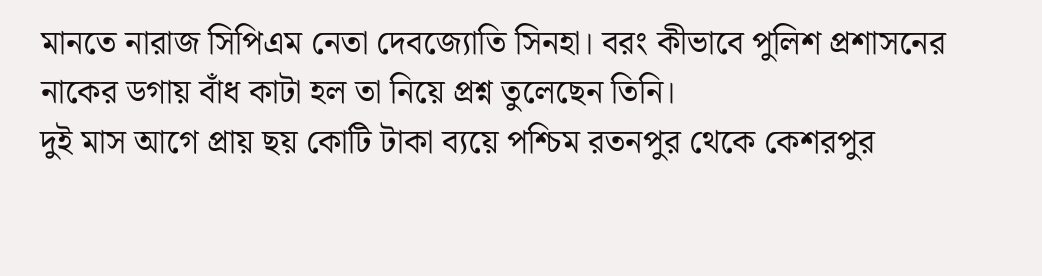মানতে নারাজ সিপিএম নেতা দেবজ্যোতি সিনহা। বরং কীভাবে পুলিশ প্রশাসনের নাকের ডগায় বাঁধ কাটা হল তা নিয়ে প্রশ্ন তুলেছেন তিনি।
দুই মাস আগে প্রায় ছয় কোটি টাকা ব্যয়ে পশ্চিম রতনপুর থেকে কেশরপুর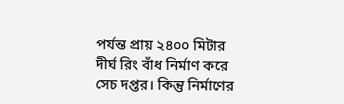পর্যন্ত প্রায় ২৪০০ মিটার দীর্ঘ রিং বাঁধ নির্মাণ করে সেচ দপ্তর। কিন্তু নির্মাণের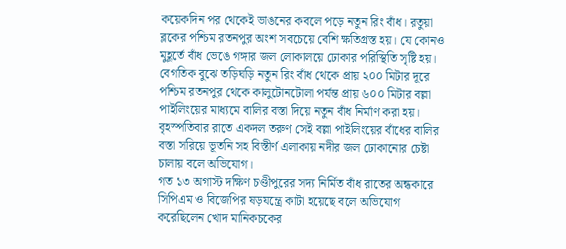কয়েকদিন পর থেকেই ভাঙনের কবলে পড়ে নতুন রিং বাঁধ। রতুয়া ব্লকের পশ্চিম রতনপুর অংশ সবচেয়ে বেশি ক্ষতিগ্রস্ত হয়। যে কোনও মুহূর্তে বাঁধ ভেঙে গঙ্গার জল লোকালয়ে ঢোকার পরিস্থিতি সৃষ্টি হয়। বেগতিক বুঝে তড়িঘড়ি নতুন রিং বাঁধ থেকে প্রায় ২০০ মিটার দূরে পশ্চিম রতনপুর থেকে কালুটোনটোলা পর্যন্ত প্রায় ৬০০ মিটার বল্লা পাইলিংয়ের মাধ্যমে বালির বস্তা দিয়ে নতুন বাঁধ নির্মাণ করা হয়। বৃহস্পতিবার রাতে একদল তরুণ সেই বল্লা পাইলিংয়ের বাঁধের বালির বস্তা সরিয়ে ভূতনি সহ বিস্তীর্ণ এলাকায় নদীর জল ঢোকানোর চেষ্টা চালায় বলে অভিযোগ।
গত ১৩ অগাস্ট দক্ষিণ চণ্ডীপুরের সদ্য নির্মিত বাঁধ রাতের অন্ধকারে সিপিএম ও বিজেপির ষড়যন্ত্রে কাটা হয়েছে বলে অভিযোগ করেছিলেন খোদ মানিকচকের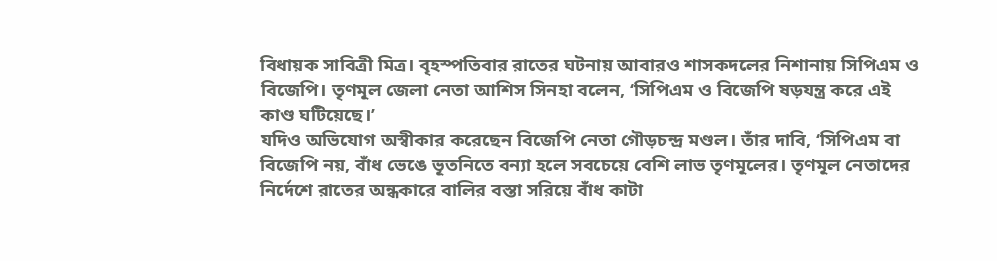বিধায়ক সাবিত্রী মিত্র। বৃহস্পতিবার রাতের ঘটনায় আবারও শাসকদলের নিশানায় সিপিএম ও বিজেপি। তৃণমূল জেলা নেতা আশিস সিনহা বলেন, ‘সিপিএম ও বিজেপি ষড়যন্ত্র করে এই কাণ্ড ঘটিয়েছে।’
যদিও অভিযোগ অস্বীকার করেছেন বিজেপি নেতা গৌড়চন্দ্র মণ্ডল। তাঁর দাবি, ‘সিপিএম বা বিজেপি নয়, বাঁধ ভেঙে ভূতনিতে বন্যা হলে সবচেয়ে বেশি লাভ তৃণমূলের। তৃণমূল নেতাদের নির্দেশে রাতের অন্ধকারে বালির বস্তা সরিয়ে বাঁধ কাটা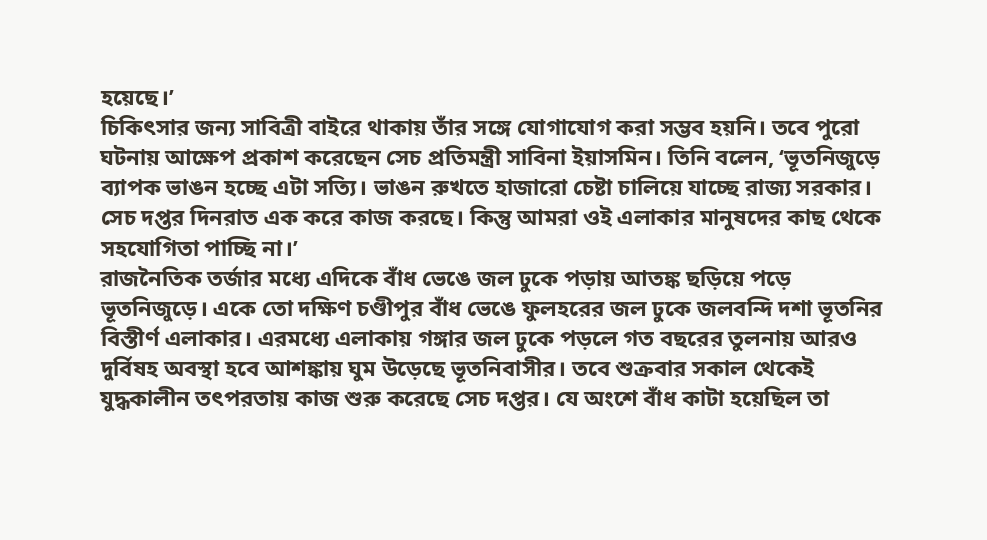হয়েছে।’
চিকিৎসার জন্য সাবিত্রী বাইরে থাকায় তাঁর সঙ্গে যোগাযোগ করা সম্ভব হয়নি। তবে পুরো ঘটনায় আক্ষেপ প্রকাশ করেছেন সেচ প্রতিমন্ত্রী সাবিনা ইয়াসমিন। তিনি বলেন, ‘ভূতনিজুড়ে ব্যাপক ভাঙন হচ্ছে এটা সত্যি। ভাঙন রুখতে হাজারো চেষ্টা চালিয়ে যাচ্ছে রাজ্য সরকার। সেচ দপ্তর দিনরাত এক করে কাজ করছে। কিন্তু আমরা ওই এলাকার মানুষদের কাছ থেকে সহযোগিতা পাচ্ছি না।’
রাজনৈতিক তর্জার মধ্যে এদিকে বাঁধ ভেঙে জল ঢুকে পড়ায় আতঙ্ক ছড়িয়ে পড়ে ভূতনিজুড়ে। একে তো দক্ষিণ চণ্ডীপুর বাঁধ ভেঙে ফুলহরের জল ঢুকে জলবন্দি দশা ভূতনির বিস্তীর্ণ এলাকার। এরমধ্যে এলাকায় গঙ্গার জল ঢুকে পড়লে গত বছরের তুলনায় আরও দুর্বিষহ অবস্থা হবে আশঙ্কায় ঘুম উড়েছে ভূতনিবাসীর। তবে শুক্রবার সকাল থেকেই যুদ্ধকালীন তৎপরতায় কাজ শুরু করেছে সেচ দপ্তর। যে অংশে বাঁধ কাটা হয়েছিল তা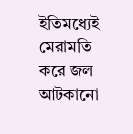ইতিমধ্যেই মেরামতি করে জল আটকানো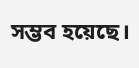সম্ভব হয়েছে।